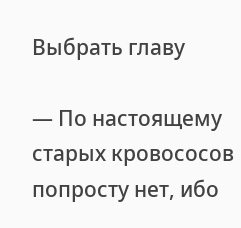Выбрать главу

— По настоящему старых кровососов попросту нет, ибо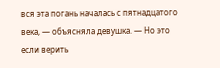вся эта погань началась с пятнадцатого века, — объясняла девушка. — Но это если верить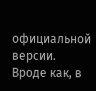официальной версии. Вроде как, в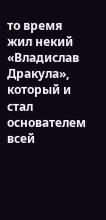то время жил некий «Владислав Дракула», который и стал основателем всей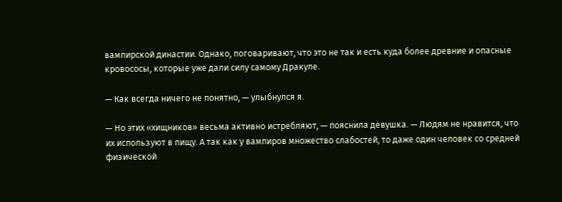вампирской династии. Однако, поговаривают, что это не так и есть куда более древние и опасные кровососы, которые уже дали силу самому Дракуле.

— Как всегда ничего не понятно, — улыбнулся я.

— Но этих «хищников» весьма активно истребляют, — пояснила девушка. — Людям не нравится, что их используют в пищу. А так как у вампиров множество слабостей, то даже один человек со средней физической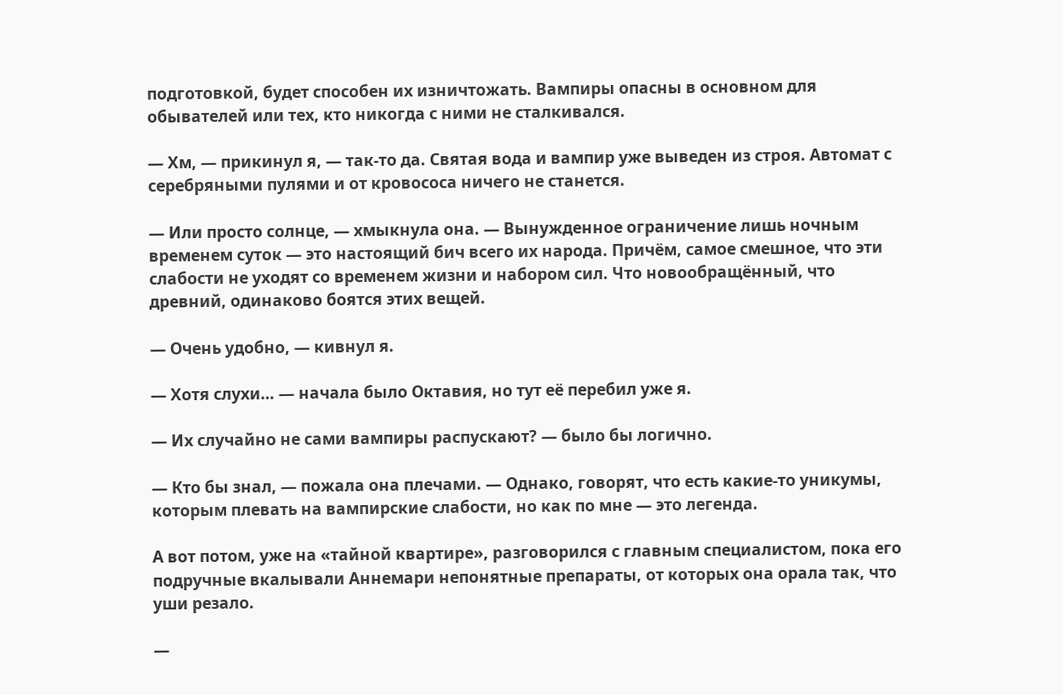подготовкой, будет способен их изничтожать. Вампиры опасны в основном для обывателей или тех, кто никогда с ними не сталкивался.

— Хм, — прикинул я, — так-то да. Святая вода и вампир уже выведен из строя. Автомат с серебряными пулями и от кровососа ничего не станется.

— Или просто солнце, — хмыкнула она. — Вынужденное ограничение лишь ночным временем суток — это настоящий бич всего их народа. Причём, самое смешное, что эти слабости не уходят со временем жизни и набором сил. Что новообращённый, что древний, одинаково боятся этих вещей.

— Очень удобно, — кивнул я.

— Хотя слухи… — начала было Октавия, но тут её перебил уже я.

— Их случайно не сами вампиры распускают? — было бы логично.

— Кто бы знал, — пожала она плечами. — Однако, говорят, что есть какие-то уникумы, которым плевать на вампирские слабости, но как по мне — это легенда.

А вот потом, уже на «тайной квартире», разговорился с главным специалистом, пока его подручные вкалывали Аннемари непонятные препараты, от которых она орала так, что уши резало.

—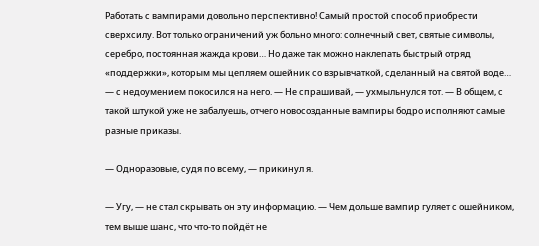Работать с вампирами довольно перспективно! Самый простой способ приобрести сверхсилу. Вот только ограничений уж больно много: солнечный свет, святые символы, серебро, постоянная жажда крови… Но даже так можно наклепать быстрый отряд «поддержки», которым мы цепляем ошейник со взрывчаткой, сделанный на святой воде… — с недоумением покосился на него. — Не спрашивай, — ухмыльнулся тот. — В общем, с такой штукой уже не забалуешь, отчего новосозданные вампиры бодро исполняют самые разные приказы.

— Одноразовые, судя по всему, — прикинул я.

— Угу, — не стал скрывать он эту информацию. — Чем дольше вампир гуляет с ошейником, тем выше шанс, что что-то пойдёт не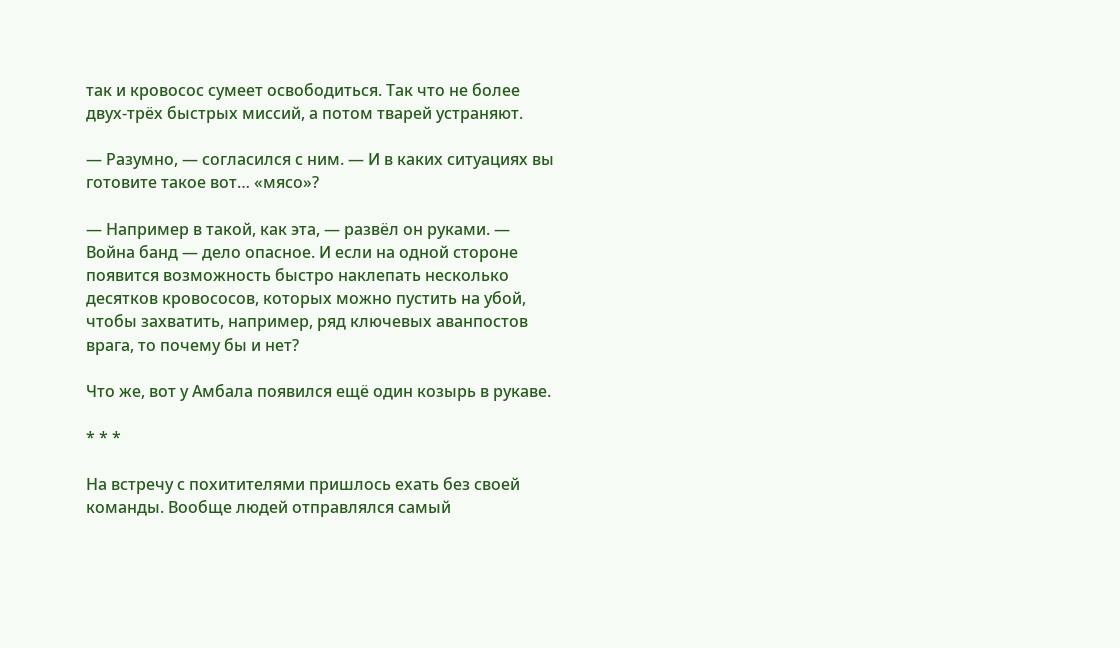так и кровосос сумеет освободиться. Так что не более двух-трёх быстрых миссий, а потом тварей устраняют.

— Разумно, — согласился с ним. — И в каких ситуациях вы готовите такое вот… «мясо»?

— Например в такой, как эта, — развёл он руками. — Война банд — дело опасное. И если на одной стороне появится возможность быстро наклепать несколько десятков кровососов, которых можно пустить на убой, чтобы захватить, например, ряд ключевых аванпостов врага, то почему бы и нет?

Что же, вот у Амбала появился ещё один козырь в рукаве.

* * *

На встречу с похитителями пришлось ехать без своей команды. Вообще людей отправлялся самый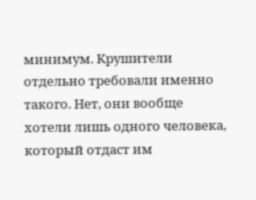минимум. Крушители отдельно требовали именно такого. Нет, они вообще хотели лишь одного человека, который отдаст им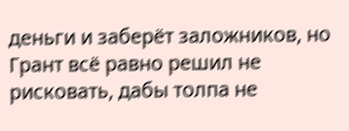деньги и заберёт заложников, но Грант всё равно решил не рисковать, дабы толпа не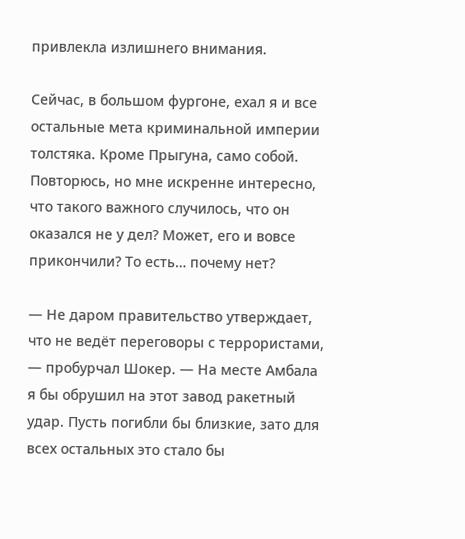привлекла излишнего внимания.

Сейчас, в большом фургоне, ехал я и все остальные мета криминальной империи толстяка. Кроме Прыгуна, само собой. Повторюсь, но мне искренне интересно, что такого важного случилось, что он оказался не у дел? Может, его и вовсе прикончили? То есть… почему нет?

— Не даром правительство утверждает, что не ведёт переговоры с террористами, — пробурчал Шокер. — На месте Амбала я бы обрушил на этот завод ракетный удар. Пусть погибли бы близкие, зато для всех остальных это стало бы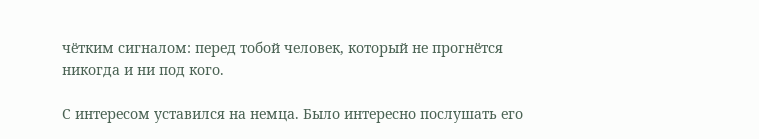чётким сигналом: перед тобой человек, который не прогнётся никогда и ни под кого.

С интересом уставился на немца. Было интересно послушать его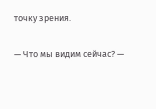точку зрения.

— Что мы видим сейчас? —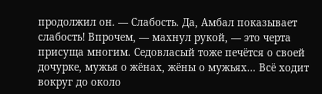продолжил он. — Слабость. Да, Амбал показывает слабость! Впрочем, — махнул рукой, — это черта присуща многим. Седовласый тоже печётся о своей дочурке, мужья о жёнах, жёны о мужьях… Всё ходит вокруг до около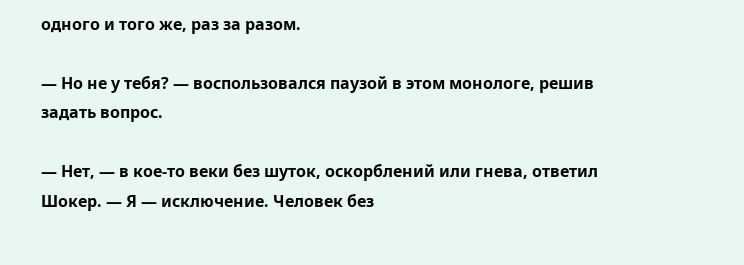одного и того же, раз за разом.

— Но не у тебя? — воспользовался паузой в этом монологе, решив задать вопрос.

— Нет, — в кое-то веки без шуток, оскорблений или гнева, ответил Шокер. — Я — исключение. Человек без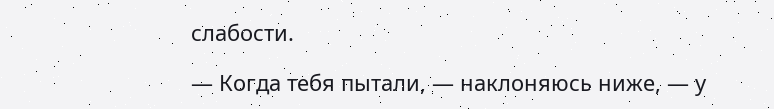слабости.

— Когда тебя пытали, — наклоняюсь ниже, — у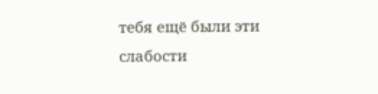тебя ещё были эти слабости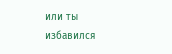или ты избавился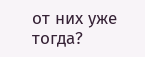от них уже тогда?